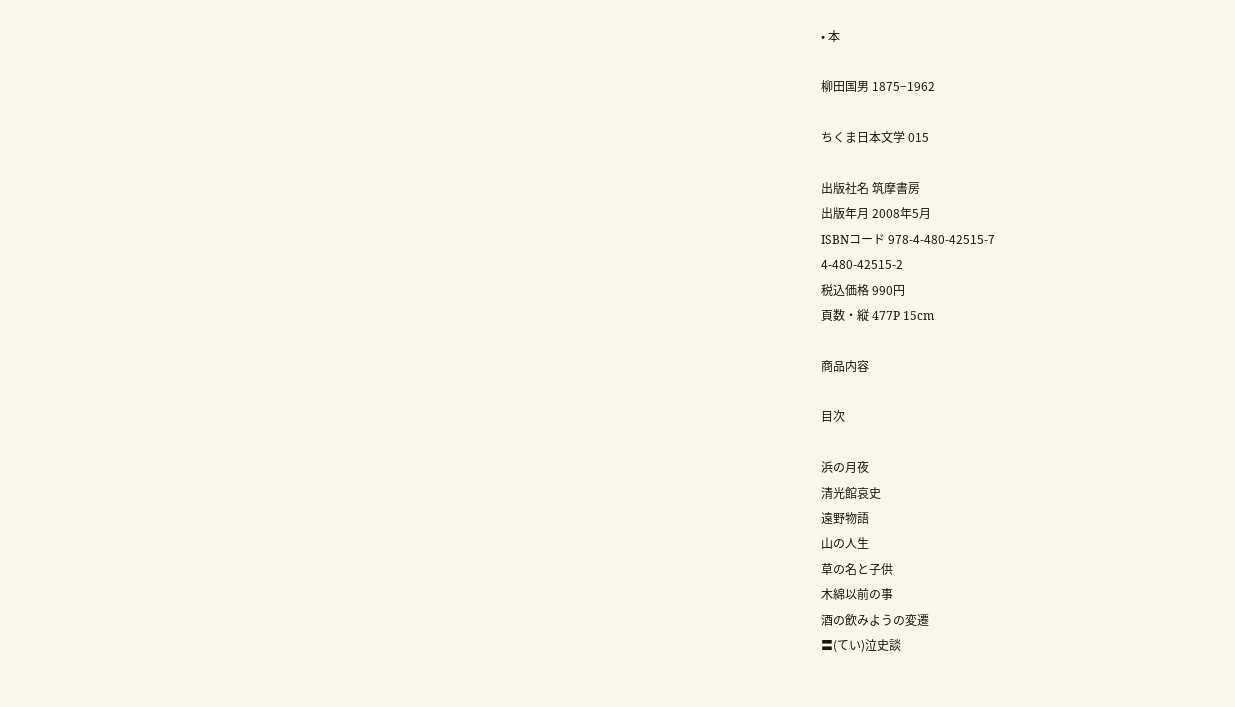• 本

柳田国男 1875−1962

ちくま日本文学 015

出版社名 筑摩書房
出版年月 2008年5月
ISBNコード 978-4-480-42515-7
4-480-42515-2
税込価格 990円
頁数・縦 477P 15cm

商品内容

目次

浜の月夜
清光館哀史
遠野物語
山の人生
草の名と子供
木綿以前の事
酒の飲みようの変遷
〓(てい)泣史談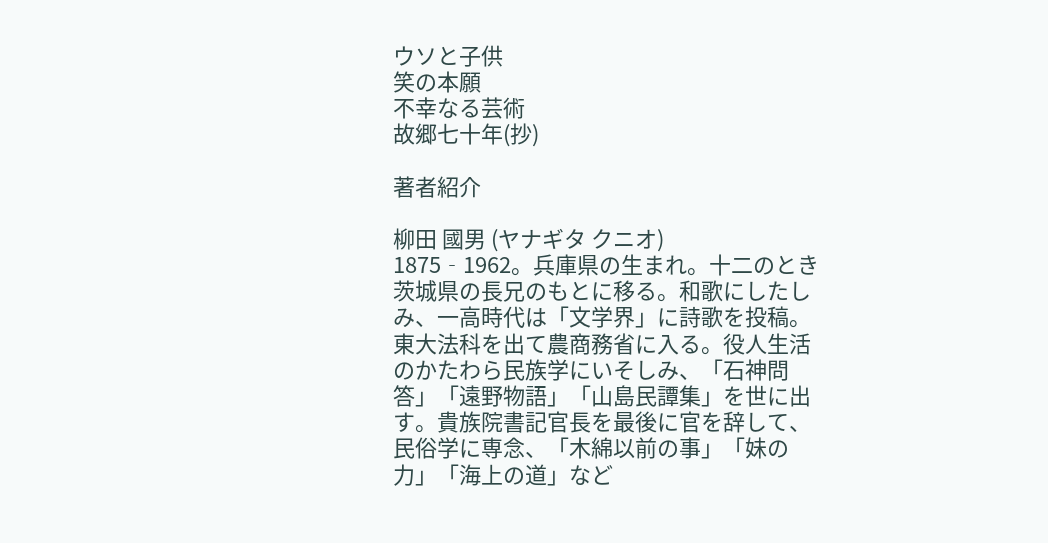ウソと子供
笑の本願
不幸なる芸術
故郷七十年(抄)

著者紹介

柳田 國男 (ヤナギタ クニオ)
1875‐1962。兵庫県の生まれ。十二のとき茨城県の長兄のもとに移る。和歌にしたしみ、一高時代は「文学界」に詩歌を投稿。東大法科を出て農商務省に入る。役人生活のかたわら民族学にいそしみ、「石神問答」「遠野物語」「山島民譚集」を世に出す。貴族院書記官長を最後に官を辞して、民俗学に専念、「木綿以前の事」「妹の力」「海上の道」など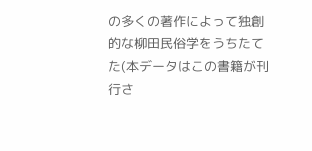の多くの著作によって独創的な柳田民俗学をうちたてた(本データはこの書籍が刊行さ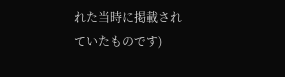れた当時に掲載されていたものです)